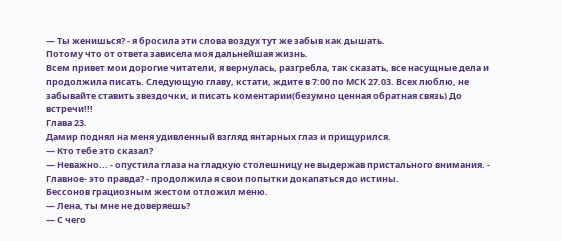— Ты женишься? - я бросила эти слова воздух тут же забыв как дышать.
Потому что от ответа зависела моя дальнейшая жизнь.
Всем привет мои дорогие читатели, я вернулась, разгребла, так сказать, все насущные дела и продолжила писать. Следующую главу, кстати, ждите в 7:00 по МСК 27.03. Всех люблю, не забывайте ставить звездочки, и писать коментарии(безумно ценная обратная связь) До встречи!!!
Глава 23.
Дамир поднял на меня удивленный взгляд янтарных глаз и прищурился.
— Кто тебе это сказал?
— Неважно... - опустила глаза на гладкую столешницу не выдержав пристального внимания. - Главное- это правда? - продолжила я свои попытки докапаться до истины.
Бессонов грациозным жестом отложил меню.
— Лена, ты мне не доверяешь?
— С чего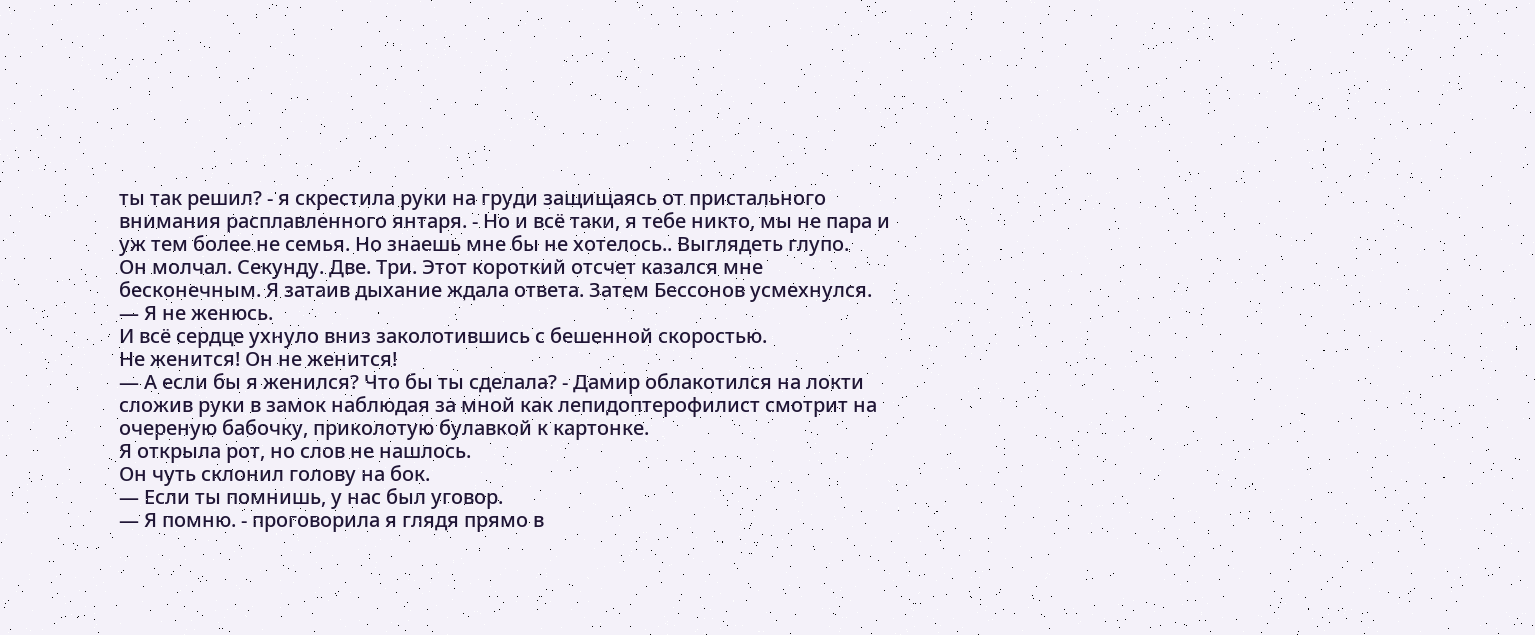ты так решил? - я скрестила руки на груди защищаясь от пристального внимания расплавленного янтаря. - Но и всё таки, я тебе никто, мы не пара и уж тем более не семья. Но знаешь мне бы не хотелось.. Выглядеть глупо.
Он молчал. Секунду. Две. Три. Этот короткий отсчет казался мне бесконечным. Я затаив дыхание ждала ответа. Затем Бессонов усмехнулся.
— Я не женюсь.
И всё сердце ухнуло вниз заколотившись с бешенной скоростью.
Не женится! Он не женится!
— А если бы я женился? Что бы ты сделала? - Дамир облакотился на локти сложив руки в замок наблюдая за мной как лепидоптерофилист смотрит на очереную бабочку, приколотую булавкой к картонке.
Я открыла рот, но слов не нашлось.
Он чуть склонил голову на бок.
— Если ты помнишь, у нас был уговор.
— Я помню. - проговорила я глядя прямо в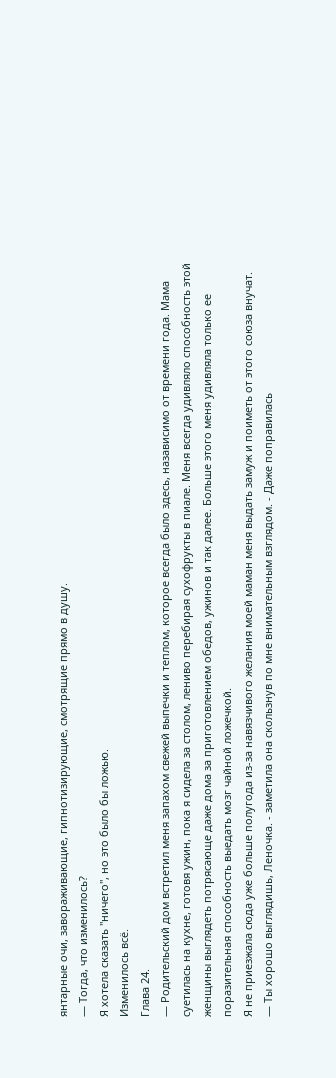янтарные очи, завораживающие, гипнотизирующие, смотрящие прямо в душу.
— Тогда, что изменилось?
Я хотела сказать "ничего", но это было бы ложью.
Изменилось всё.
Глава 24.
— Родительский дом встретил меня запахом свежей выпечки и теплом, которое всегда было здесь, назависимо от времени года. Мама суетилась на кухне, готовя ужин, пока я сидела за столом, лениво перебирая сухофрукты в пиале. Меня всегда удивляло способность этой женщины выглядеть потрясающе даже дома за приготовлением обедов, ужинов и так далее. Больше этого меня удивляла только ее поразительная способность выедать мозг чайной ложечкой.
Я не приезжала сюда уже больше полугода из-за навязчивого желания моей маман меня выдать замуж и поиметь от этого союза внучат.
— Ты хорошо выглядишь, Леночка. - заметила она скользнув по мне внимательным взглядом. - Даже поправилась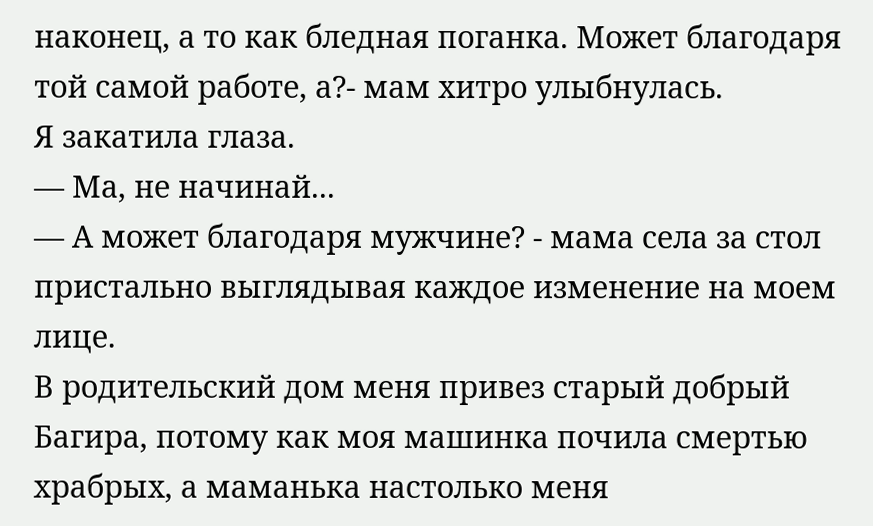наконец, а то как бледная поганка. Может благодаря той самой работе, а?- мам хитро улыбнулась.
Я закатила глаза.
— Ма, не начинай...
— А может благодаря мужчине? - мама села за стол пристально выглядывая каждое изменение на моем лице.
В родительский дом меня привез старый добрый Багира, потому как моя машинка почила смертью храбрых, а маманька настолько меня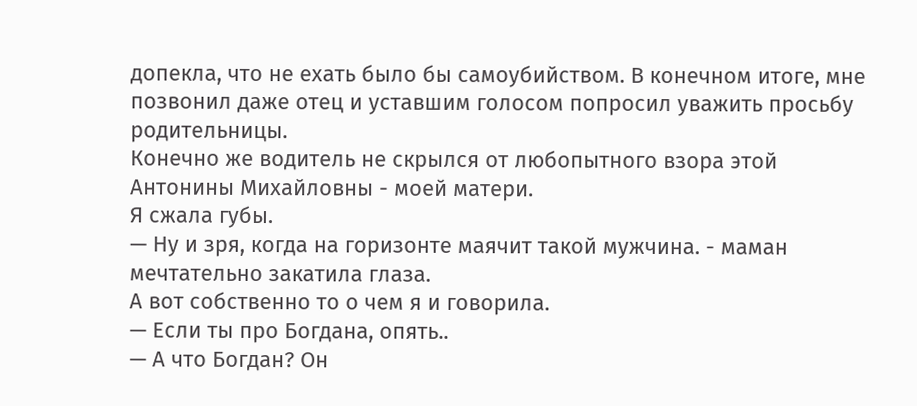допекла, что не ехать было бы самоубийством. В конечном итоге, мне позвонил даже отец и уставшим голосом попросил уважить просьбу родительницы.
Конечно же водитель не скрылся от любопытного взора этой Антонины Михайловны - моей матери.
Я сжала губы.
— Ну и зря, когда на горизонте маячит такой мужчина. - маман мечтательно закатила глаза.
А вот собственно то о чем я и говорила.
— Если ты про Богдана, опять..
— А что Богдан? Он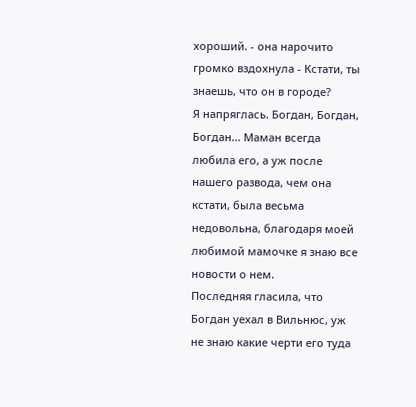хороший. - она нарочито громко вздохнула - Кстати, ты знаешь, что он в городе?
Я напряглась. Богдан, Богдан, Богдан... Маман всегда любила его, а уж после нашего развода, чем она кстати, была весьма недовольна, благодаря моей любимой мамочке я знаю все новости о нем.
Последняя гласила, что Богдан уехал в Вильнюс, уж не знаю какие черти его туда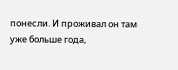понесли. И проживал он там уже больше года,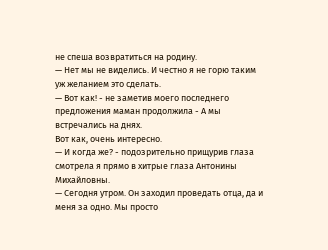не спеша возвратиться на родину.
— Нет мы не виделись. И честно я не горю таким уж желанием это сделать.
— Вот как! - не заметив моего последнего предложения маман продолжила - А мы встречались на днях.
Вот как, очень интересно.
— И когда же? - подозрительно прищурив глаза смотрела я прямо в хитрые глаза Антонины Михайловны.
— Сегодня утром. Он заходил проведать отца, да и меня за одно. Мы просто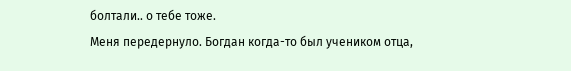болтали.. о тебе тоже.
Меня передернуло. Богдан когда-то был учеником отца,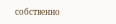собственно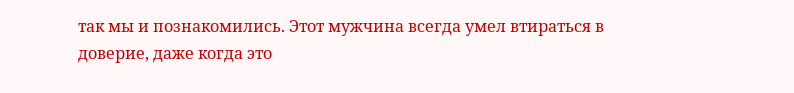так мы и познакомились. Этот мужчина всегда умел втираться в доверие, даже когда это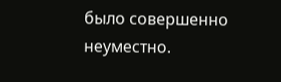было совершенно неуместно.